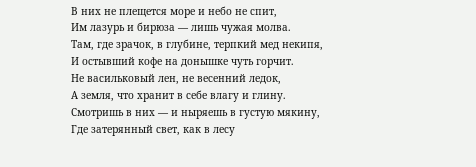В них не плещется море и небо не спит,
Им лазурь и бирюза — лишь чужая молва.
Там, где зрачок, в глубине, терпкий мед некипя,
И остывший кофе на донышке чуть горчит.
Не васильковый лен, не весенний ледок,
А земля, что хранит в себе влагу и глину.
Смотришь в них — и ныряешь в густую мякину,
Где затерянный свет, как в лесу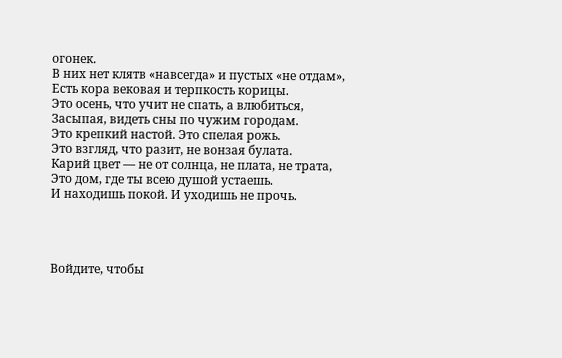огонек.
В них нет клятв «навсегда» и пустых «не отдам»,
Есть кора вековая и терпкость корицы.
Это осень, что учит не спать, а влюбиться,
Засыпая, видеть сны по чужим городам.
Это крепкий настой. Это спелая рожь.
Это взгляд, что разит, не вонзая булата.
Карий цвет — не от солнца, не плата, не трата,
Это дом, где ты всею душой устаешь.
И находишь покой. И уходишь не прочь.




Войдите, чтобы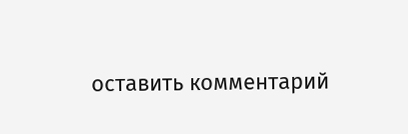оставить комментарий